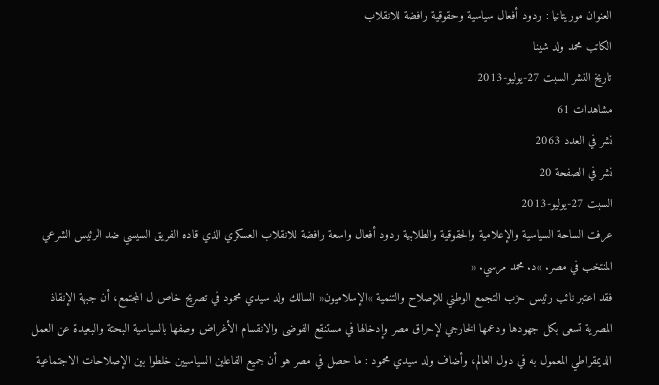العنوان موريتانيا : ردود أفعال سياسية وحقوقية رافضة للانقلاب
الكاتب محمد ولد شينا
تاريخ النشر السبت 27-يوليو-2013
مشاهدات 61
نشر في العدد 2063
نشر في الصفحة 20
السبت 27-يوليو-2013
عرفت الساحة السياسية والإعلامية والحقوقية والطلابية ردود أفعال واسعة رافضة للانقلاب العسكري الذي قاده الفريق السيسي ضد الرئيس الشرعي المنتخب في مصر. »د. محمد مرسي. «
فقد اعتبر نائب رئيس حزب التجمع الوطني للإصلاح والتنمية »الإسلاميون« السالك ولد سيدي محمود في تصريح خاص ل المجتمع، أن جبهة الإنقاذ المصرية تسعى بكل جهودها ودعمها الخارجي لإحراق مصر وإدخالها في مستنقع الفوضى والانقسام الأغراض وصفها بالسياسية البحتة والبعيدة عن العمل الديمقراطي المعمول به في دول العالم، وأضاف ولد سيدي محمود : ما حصل في مصر هو أن جميع الفاعلين السياسيين خلطوا بين الإصلاحات الاجتماعية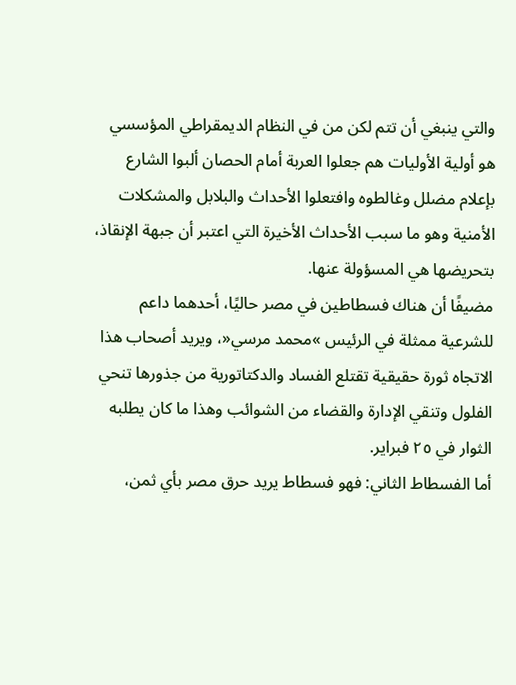والتي ينبغي أن تتم لكن من في النظام الديمقراطي المؤسسي هو أولية الأوليات هم جعلوا العربة أمام الحصان ألبوا الشارع بإعلام مضلل وغالطوه وافتعلوا الأحداث والبلابل والمشكلات الأمنية وهو ما سبب الأحداث الأخيرة التي اعتبر أن جبهة الإنقاذ، بتحريضها هي المسؤولة عنها.
مضيفًا أن هناك فسطاطين في مصر حاليًا، أحدهما داعم للشرعية ممثلة في الرئيس »محمد مرسي«، ويريد أصحاب هذا الاتجاه ثورة حقيقية تقتلع الفساد والدكتاتورية من جذورها تنحي الفلول وتنقي الإدارة والقضاء من الشوائب وهذا ما كان يطلبه الثوار في ٢٥ فبراير.
أما الفسطاط الثاني: فهو فسطاط يريد حرق مصر بأي ثمن،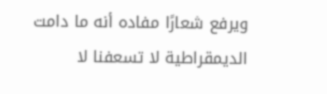ويرفع شعارًا مفاده أنه ما دامت الديمقراطية لا تسعفنا لا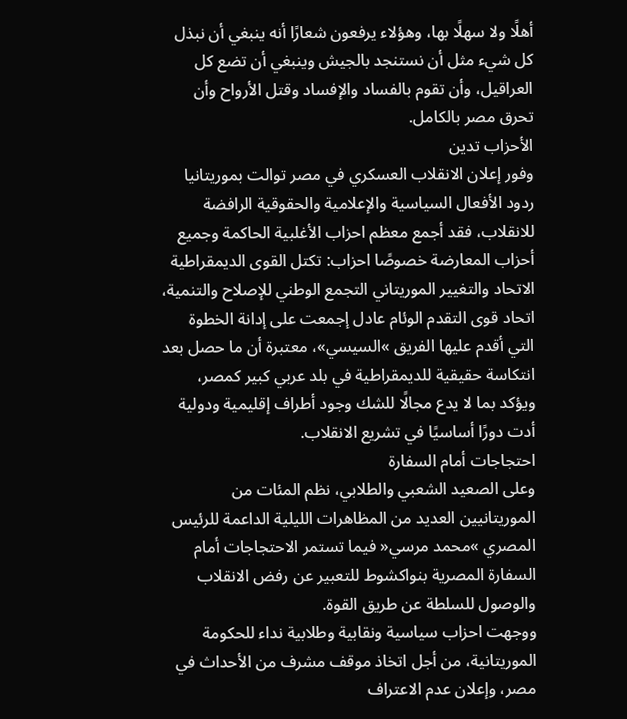أهلًا ولا سهلًا بها، وهؤلاء يرفعون شعارًا أنه ينبغي أن نبذل كل شيء مثل أن نستنجد بالجيش وينبغي أن تضع كل العراقيل، وأن تقوم بالفساد والإفساد وقتل الأرواح وأن تحرق مصر بالكامل.
الأحزاب تدين
وفور إعلان الانقلاب العسكري في مصر توالت بموريتانيا ردود الأفعال السياسية والإعلامية والحقوقية الرافضة للانقلاب، فقد أجمع معظم احزاب الأغلبية الحاكمة وجميع أحزاب المعارضة خصوصًا احزاب: تكتل القوى الديمقراطية الاتحاد والتغيير الموريتاني التجمع الوطني للإصلاح والتنمية، اتحاد قوى التقدم الوئام عادل إجمعت على إدانة الخطوة التي أقدم عليها الفريق »السيسي»، معتبرة أن ما حصل بعد انتكاسة حقيقية للديمقراطية في بلد عربي كبير كمصر، ويؤكد بما لا يدع مجالًا للشك وجود أطراف إقليمية ودولية أدت دورًا أساسيًا في تشريع الانقلاب.
احتجاجات أمام السفارة
وعلى الصعيد الشعبي والطلابي، نظم المئات من الموريتانيين العديد من المظاهرات الليلية الداعمة للرئيس المصري »محمد مرسي« فيما تستمر الاحتجاجات أمام السفارة المصرية بنواكشوط للتعبير عن رفض الانقلاب والوصول للسلطة عن طريق القوة.
ووجهت احزاب سياسية ونقابية وطلابية نداء للحكومة الموريتانية، من أجل اتخاذ موقف مشرف من الأحداث في مصر، وإعلان عدم الاعتراف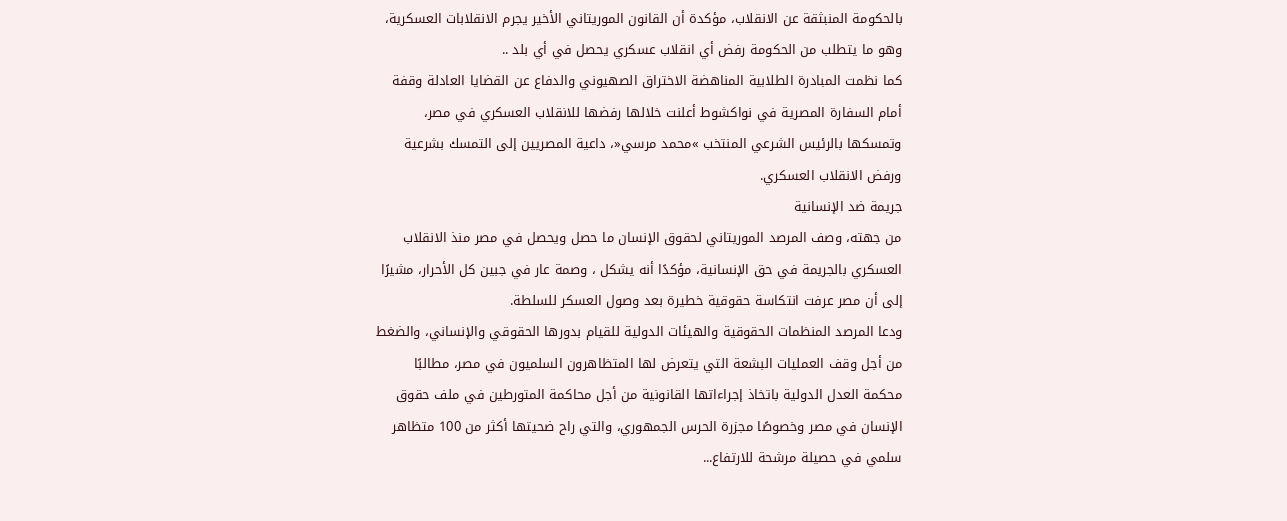بالحكومة المنبثقة عن الانقلاب، مؤكدة أن القانون الموريتاني الأخير يجرم الانقلابات العسكرية، وهو ما يتطلب من الحكومة رفض أي انقلاب عسكري يحصل في أي بلد ..
كما نظمت المبادرة الطلابية المناهضة الاختراق الصهيوني والدفاع عن القضايا العادلة وقفة أمام السفارة المصرية في نواكشوط أعلنت خلالها رفضها للانقلاب العسكري في مصر، وتمسكها بالرئيس الشرعي المنتخب »محمد مرسي«، داعية المصريين إلى التمسك بشرعية ورفض الانقلاب العسكري.
جريمة ضد الإنسانية
من جهته، وصف المرصد الموريتاني لحقوق الإنسان ما حصل ويحصل في مصر منذ الانقلاب العسكري بالجريمة في حق الإنسانية، مؤكدًا أنه يشكل ، وصمة عار في جبين كل الأحرار، مشيرًا إلى أن مصر عرفت انتكاسة حقوقية خطيرة بعد وصول العسكر للسلطة.
ودعا المرصد المنظمات الحقوقية والهيئات الدولية للقيام بدورها الحقوقي والإنساني، والضغط من أجل وقف العمليات البشعة التي يتعرض لها المتظاهرون السلميون في مصر، مطالبًا محكمة العدل الدولية باتخاذ إجراءاتها القانونية من أجل محاكمة المتورطين في ملف حقوق الإنسان في مصر وخصوصًا مجزرة الحرس الجمهوري، والتي راح ضحيتها أكثر من 100 متظاهر سلمي في حصيلة مرشحة للارتفاع...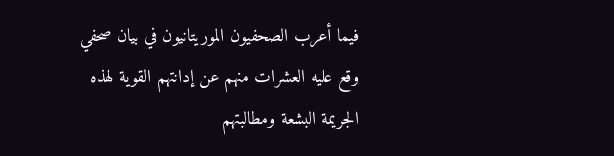فيما أعرب الصحفيون الموريتانيون في بيان صحفي وقع عليه العشرات منهم عن إدانتهم القوية لهذه الجريمة البشعة ومطالبتهم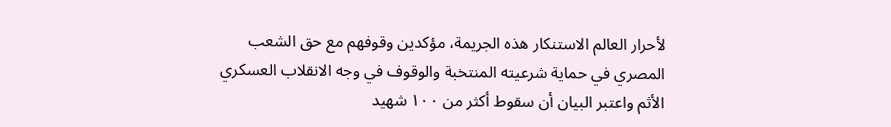لأحرار العالم الاستنكار هذه الجريمة، مؤكدين وقوفهم مع حق الشعب المصري في حماية شرعيته المنتخبة والوقوف في وجه الانقلاب العسكري الأثم واعتبر البيان أن سقوط أكثر من ١٠٠ شهيد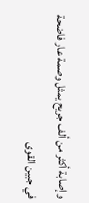وإصابة أكثر من ألف جريح يمثل وصمة عار فاضحة في جبين القوى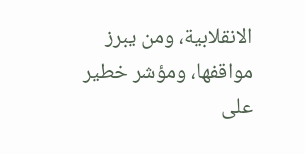الانقلابية، ومن يبرز مواقفها، ومؤشر خطير على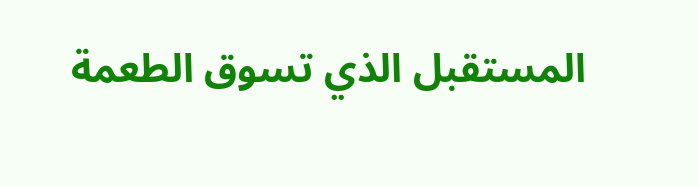المستقبل الذي تسوق الطعمة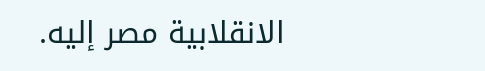الانقلابية مصر إليه.